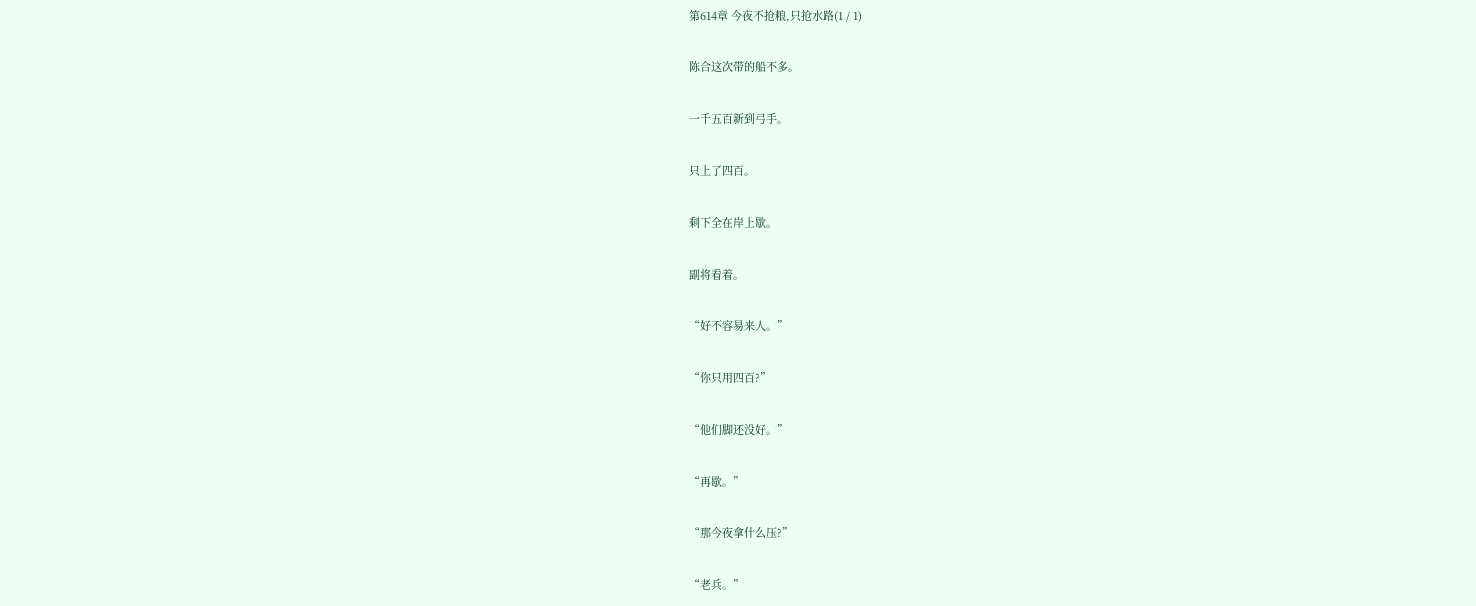第614章 今夜不抢粮,只抢水路(1 / 1)

陈合这次带的船不多。

一千五百新到弓手。

只上了四百。

剩下全在岸上歇。

副将看着。

“好不容易来人。”

“你只用四百?”

“他们脚还没好。”

“再歇。”

“那今夜拿什么压?”

“老兵。”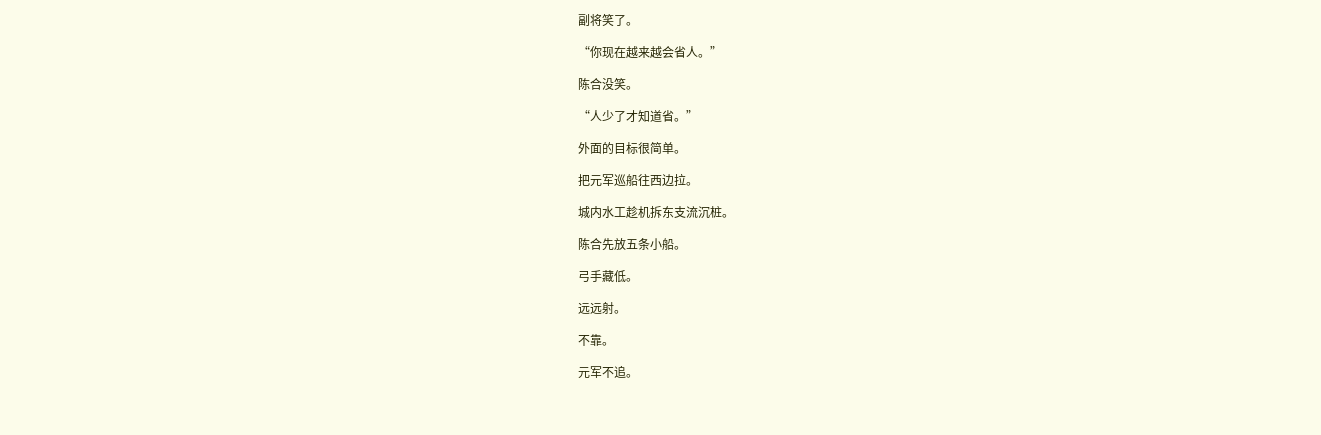副将笑了。

“你现在越来越会省人。”

陈合没笑。

“人少了才知道省。”

外面的目标很简单。

把元军巡船往西边拉。

城内水工趁机拆东支流沉桩。

陈合先放五条小船。

弓手藏低。

远远射。

不靠。

元军不追。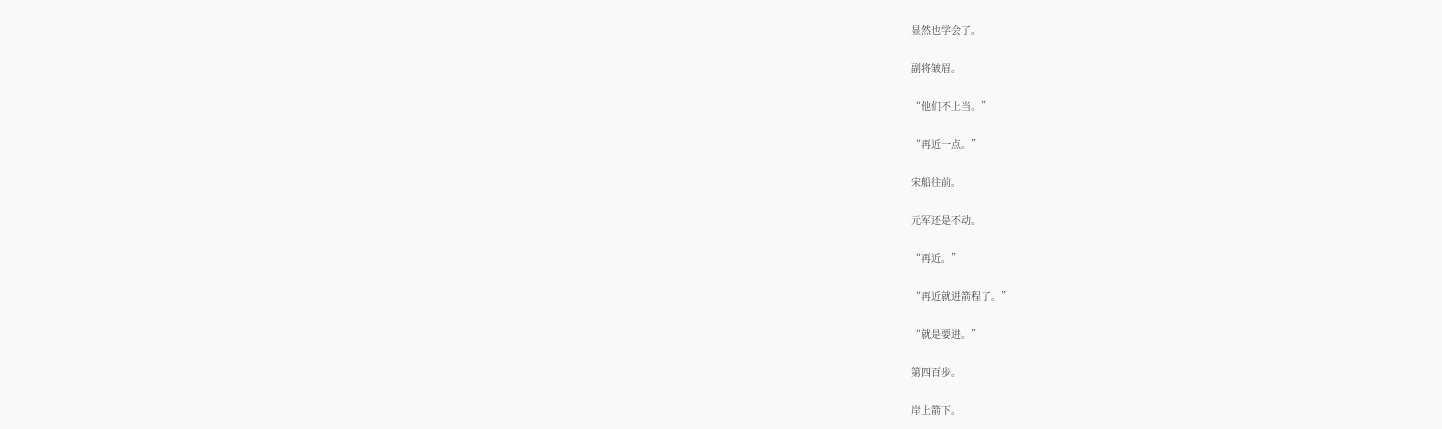显然也学会了。

副将皱眉。

“他们不上当。”

“再近一点。”

宋船往前。

元军还是不动。

“再近。”

“再近就进箭程了。”

“就是要进。”

第四百步。

岸上箭下。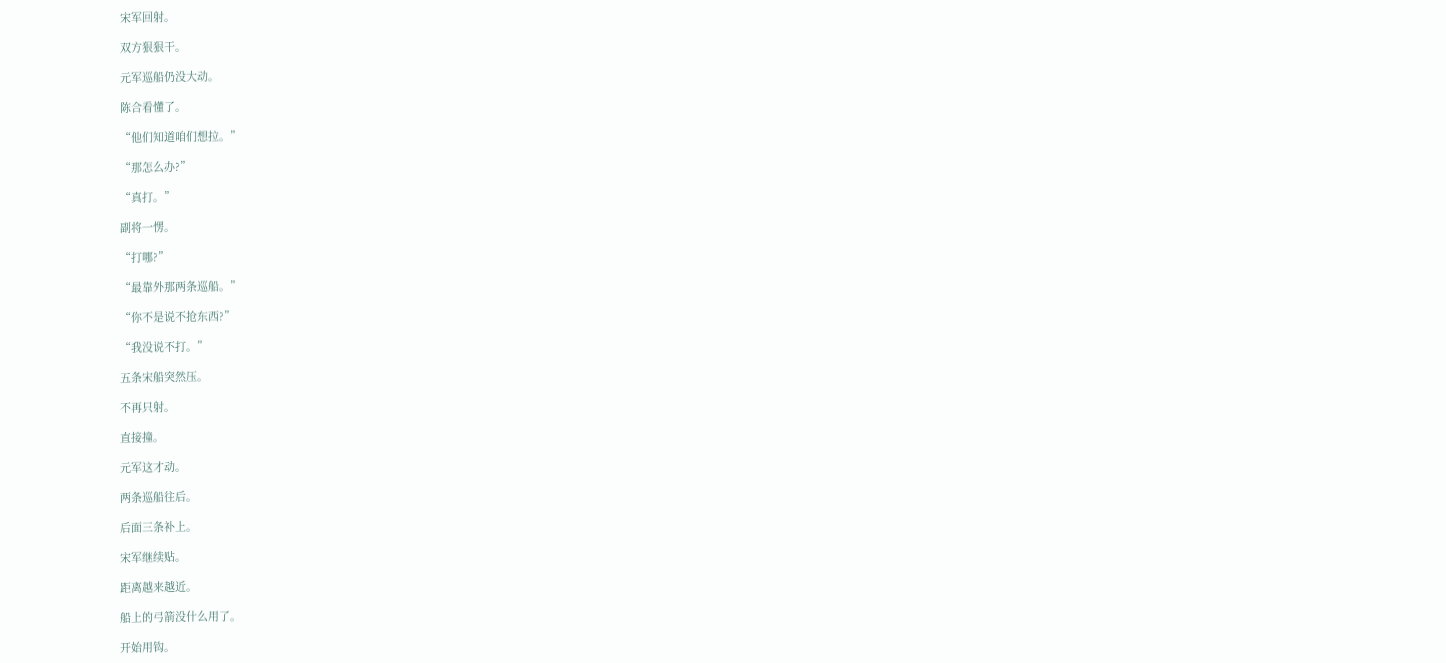宋军回射。

双方狠狠干。

元军巡船仍没大动。

陈合看懂了。

“他们知道咱们想拉。”

“那怎么办?”

“真打。”

副将一愣。

“打哪?”

“最靠外那两条巡船。”

“你不是说不抢东西?”

“我没说不打。”

五条宋船突然压。

不再只射。

直接撞。

元军这才动。

两条巡船往后。

后面三条补上。

宋军继续贴。

距离越来越近。

船上的弓箭没什么用了。

开始用钩。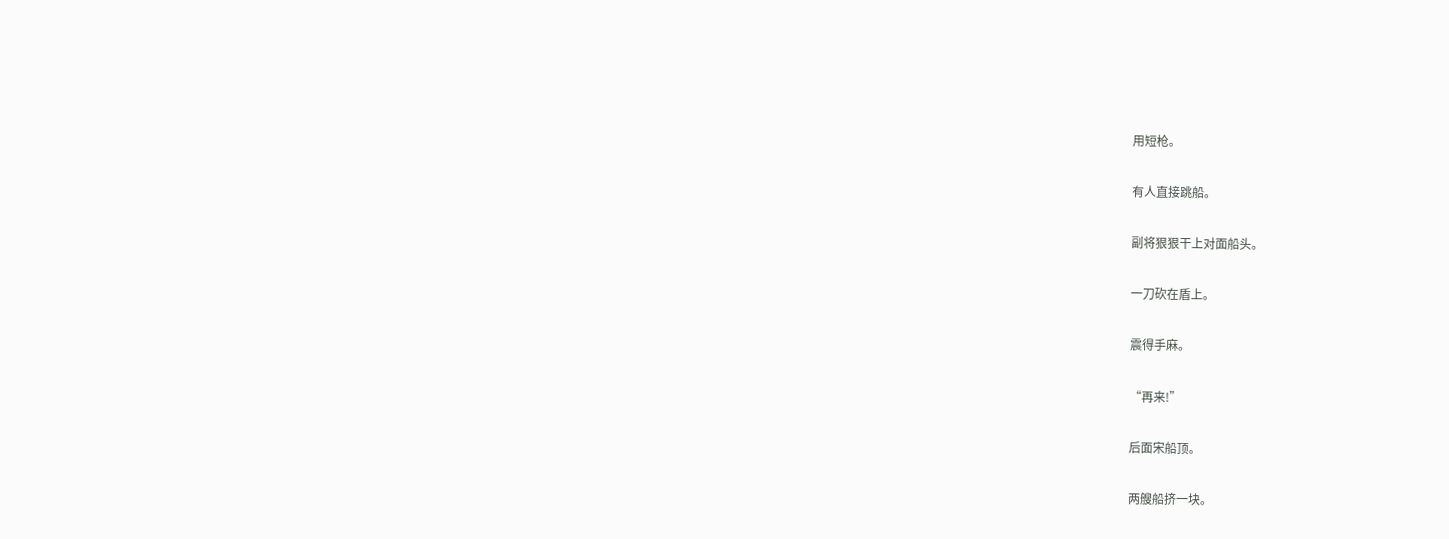用短枪。

有人直接跳船。

副将狠狠干上对面船头。

一刀砍在盾上。

震得手麻。

“再来!”

后面宋船顶。

两艘船挤一块。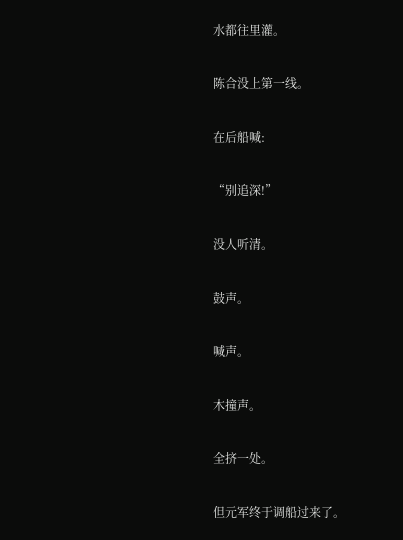水都往里灌。

陈合没上第一线。

在后船喊:

“别追深!”

没人听清。

鼓声。

喊声。

木撞声。

全挤一处。

但元军终于调船过来了。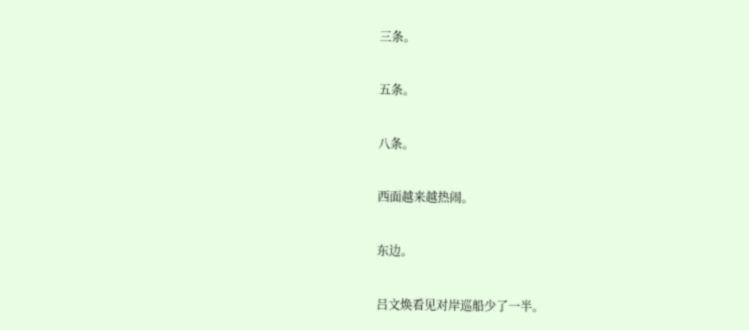三条。

五条。

八条。

西面越来越热闹。

东边。

吕文焕看见对岸巡船少了一半。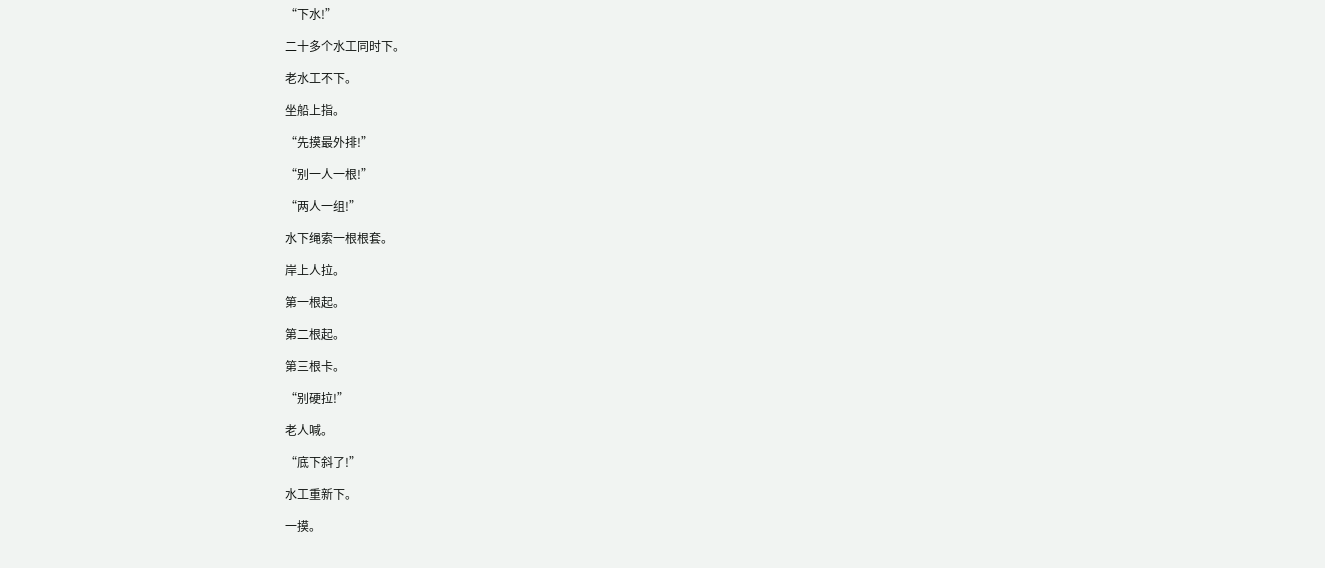“下水!”

二十多个水工同时下。

老水工不下。

坐船上指。

“先摸最外排!”

“别一人一根!”

“两人一组!”

水下绳索一根根套。

岸上人拉。

第一根起。

第二根起。

第三根卡。

“别硬拉!”

老人喊。

“底下斜了!”

水工重新下。

一摸。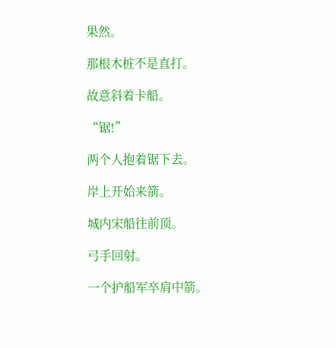果然。

那根木桩不是直打。

故意斜着卡船。

“锯!”

两个人抱着锯下去。

岸上开始来箭。

城内宋船往前顶。

弓手回射。

一个护船军卒肩中箭。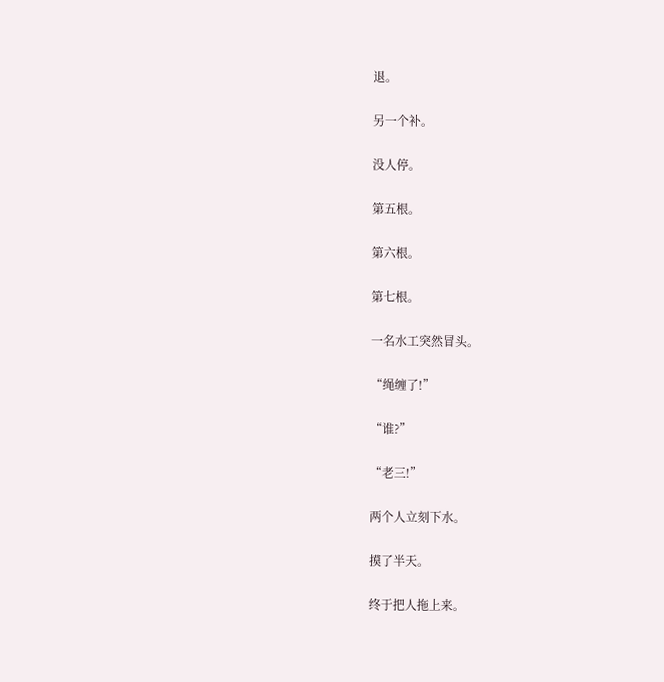退。

另一个补。

没人停。

第五根。

第六根。

第七根。

一名水工突然冒头。

“绳缠了!”

“谁?”

“老三!”

两个人立刻下水。

摸了半天。

终于把人拖上来。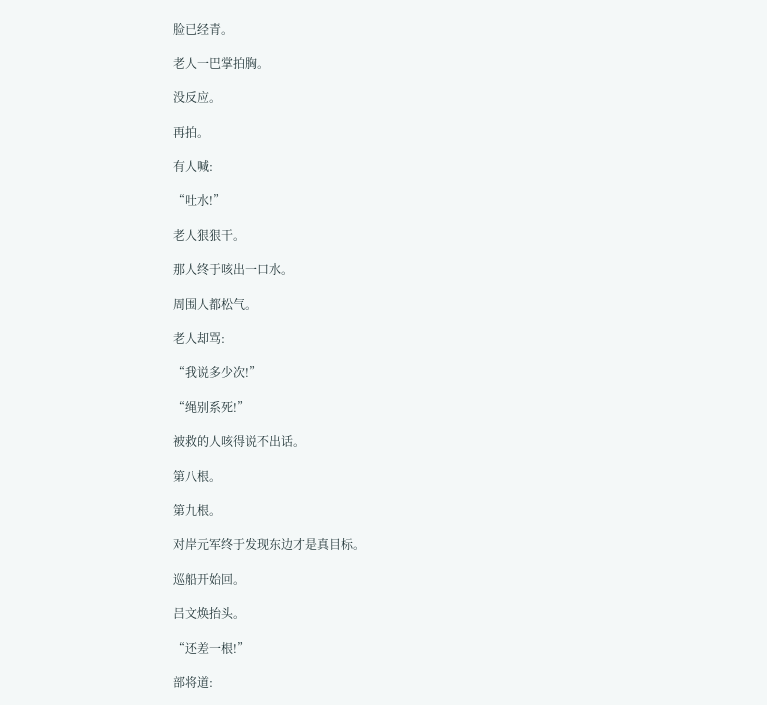脸已经青。

老人一巴掌拍胸。

没反应。

再拍。

有人喊:

“吐水!”

老人狠狠干。

那人终于咳出一口水。

周围人都松气。

老人却骂:

“我说多少次!”

“绳别系死!”

被救的人咳得说不出话。

第八根。

第九根。

对岸元军终于发现东边才是真目标。

巡船开始回。

吕文焕抬头。

“还差一根!”

部将道: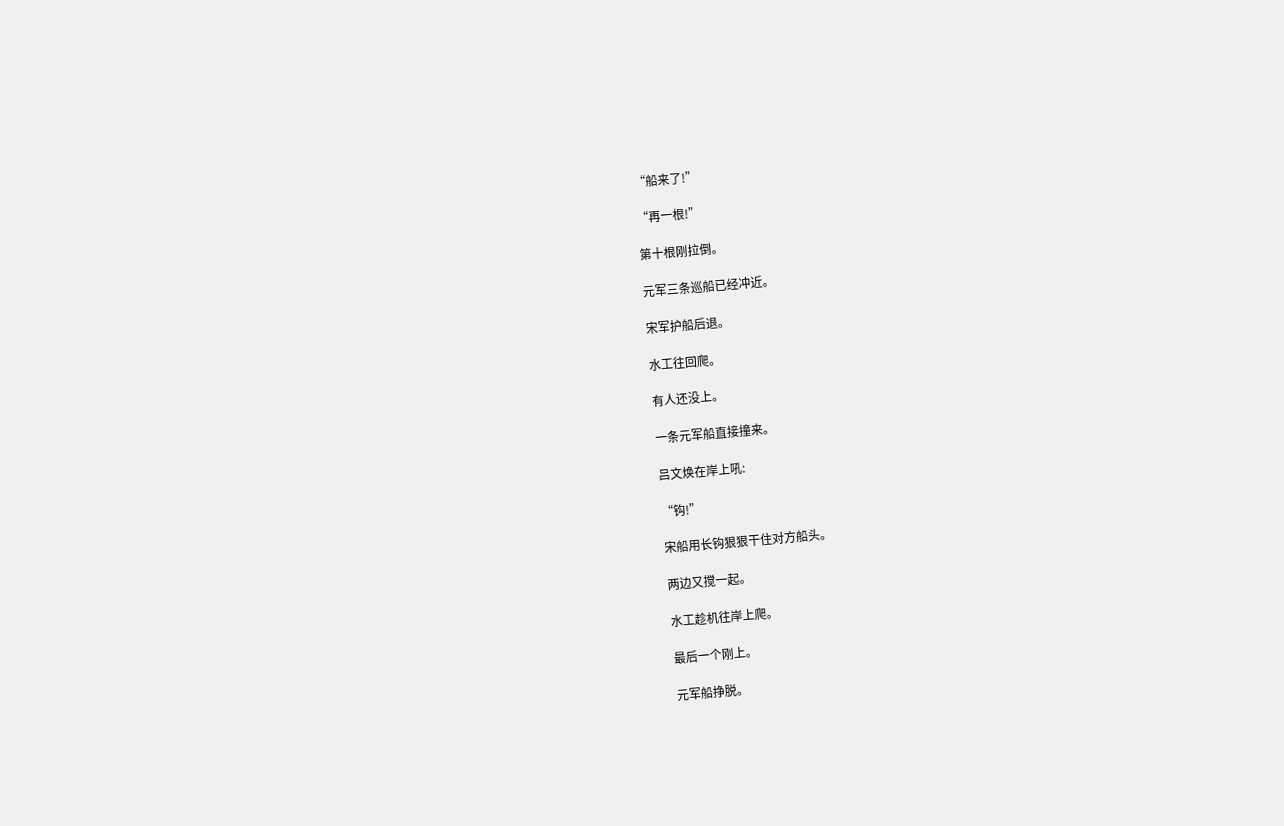“船来了!”

“再一根!”

第十根刚拉倒。

元军三条巡船已经冲近。

宋军护船后退。

水工往回爬。

有人还没上。

一条元军船直接撞来。

吕文焕在岸上吼:

“钩!”

宋船用长钩狠狠干住对方船头。

两边又搅一起。

水工趁机往岸上爬。

最后一个刚上。

元军船挣脱。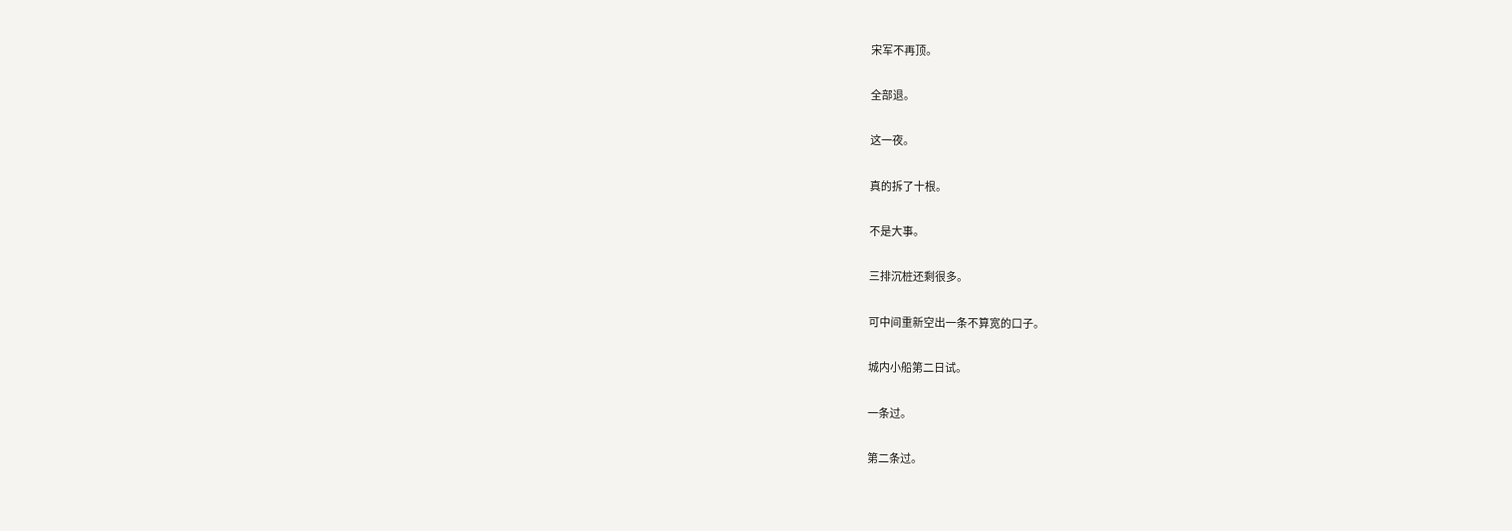宋军不再顶。

全部退。

这一夜。

真的拆了十根。

不是大事。

三排沉桩还剩很多。

可中间重新空出一条不算宽的口子。

城内小船第二日试。

一条过。

第二条过。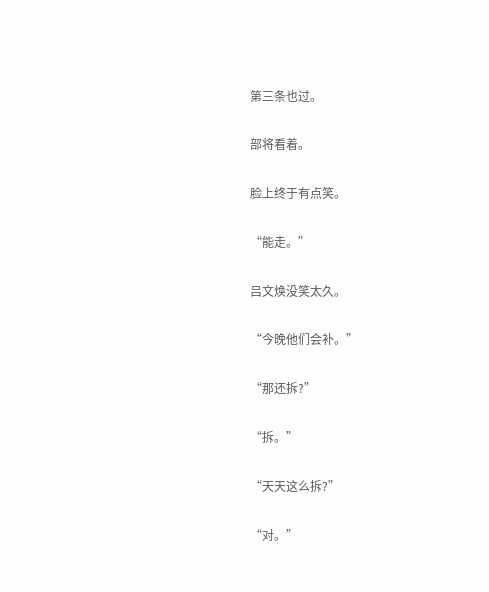第三条也过。

部将看着。

脸上终于有点笑。

“能走。”

吕文焕没笑太久。

“今晚他们会补。”

“那还拆?”

“拆。”

“天天这么拆?”

“对。”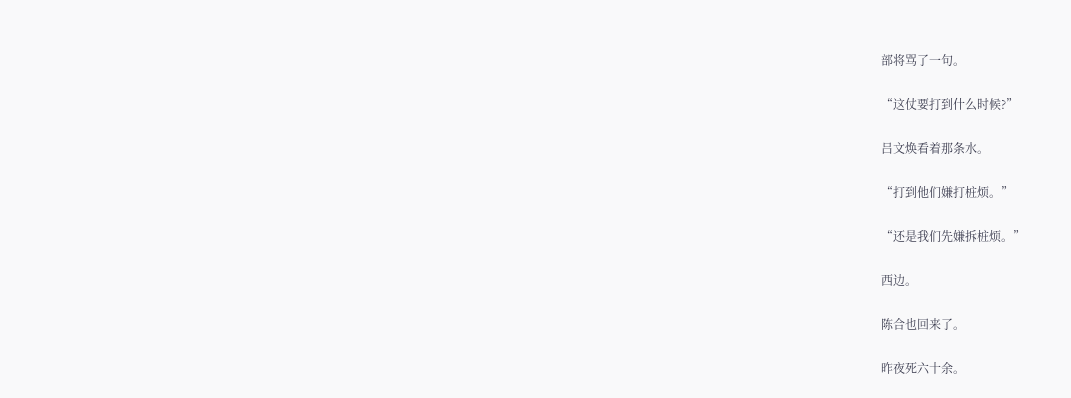部将骂了一句。

“这仗要打到什么时候?”

吕文焕看着那条水。

“打到他们嫌打桩烦。”

“还是我们先嫌拆桩烦。”

西边。

陈合也回来了。

昨夜死六十余。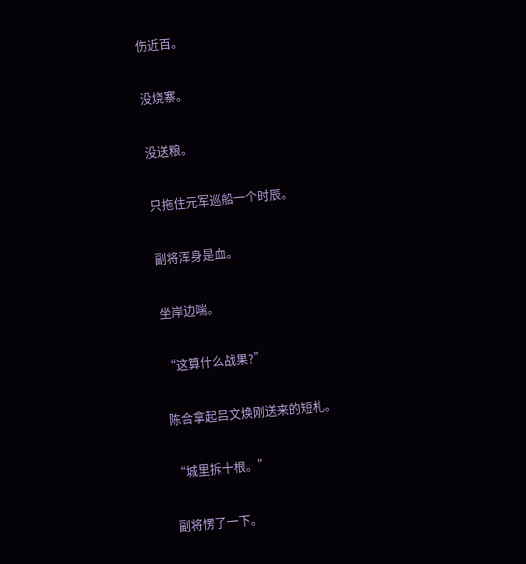伤近百。

没烧寨。

没送粮。

只拖住元军巡船一个时辰。

副将浑身是血。

坐岸边喘。

“这算什么战果?”

陈合拿起吕文焕刚送来的短札。

“城里拆十根。”

副将愣了一下。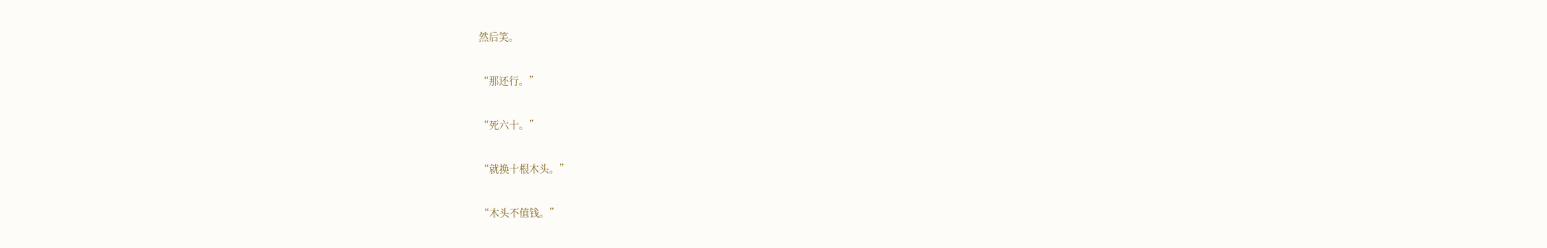然后笑。

“那还行。”

“死六十。”

“就换十根木头。”

“木头不值钱。”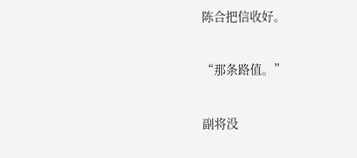陈合把信收好。

“那条路值。”

副将没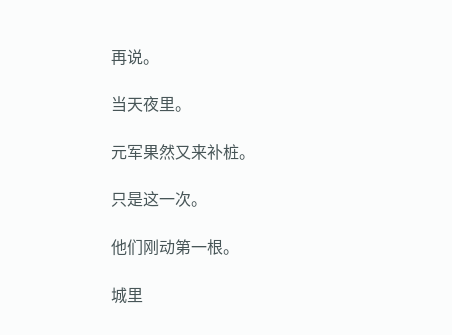再说。

当天夜里。

元军果然又来补桩。

只是这一次。

他们刚动第一根。

城里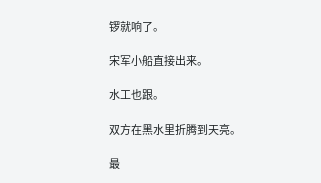锣就响了。

宋军小船直接出来。

水工也跟。

双方在黑水里折腾到天亮。

最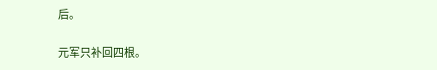后。

元军只补回四根。